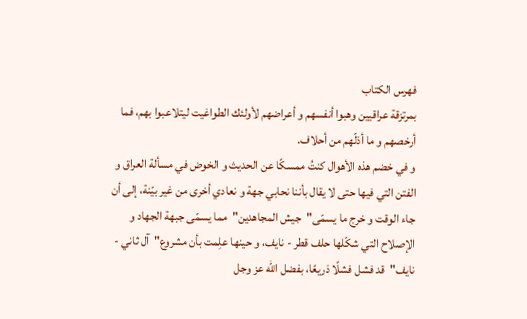فهرس الكتاب
بمرتزقة عراقيين وهبوا أنفسهم و أعراضهم لأولئك الطواغيت ليتلاعبوا بهم، فما أرخصهم و ما أذلّهم من أحلاف.
و في خضم هذه الأهوال كنتُ ممسكًا عن الحديث و الخوض في مسألة العراق و الفتن التي فيها حتى لا يقال بأننا نحابي جهة و نعادي أخرى من غير بيّنة، إلى أن جاء الوقت و خرج ما يسمّى"جيش المجاهدين"مما يسمّى جبهة الجهاد و الإصلاح التي شكّلها حلف قطر - نايف، و حينها علِمت بأن مشروع"آل ثاني - نايف"قد فشل فشلًا ذريعًا، بفضل الله عز وجل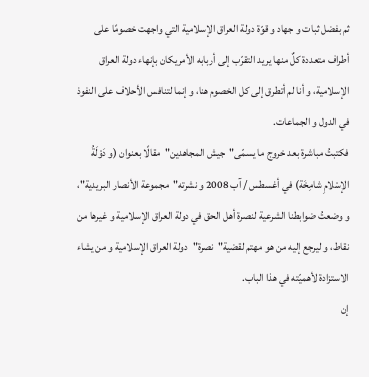ثم بفضل ثبات و جهاد و قوّة دولة العراق الإسلامية التي واجهت خصومًا على أطراف متعددة كلٌ منها يريد التقرّب إلى أربابه الأمريكان بإنهاء دولة العراق الإسلامية، و أنا لم أتطرق إلى كل الخصوم هنا، و إنما لتنافس الأحلاف على النفوذ في الدول و الجماعات.
فكتبتُ مباشرة بعد خروج ما يسمّى"جيش المجاهدين"مقالًا بعنوان (و دَوْلَةُ الإسْلامِ شامِخَة) في أغسطس / آب 2008 و نشرته"مجموعة الأنصار البريدية"، و وضعتُ ضوابطنا الشرعية لنصرة أهل الحق في دولة العراق الإسلامية و غيرها من نقاط، و ليرجع إليه من هو مهتم لقضية"نصرة"دولة العراق الإسلامية و من يشاء الاستزادة لأهميّته في هذا الباب.
إن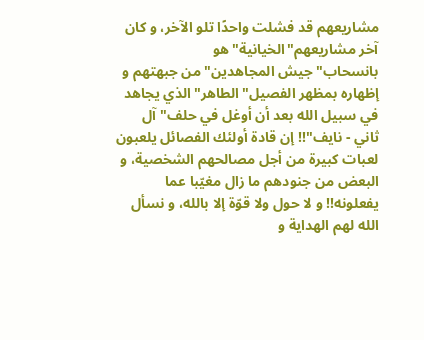مشاريعهم قد فشلت واحدًا تلو الآخر، و كان آخر مشاريعهم"الخيانية"هو بانسحاب"جيش المجاهدين"من جبهتهم و إظهاره بمظهر الفصيل"الطاهر"الذي يجاهد في سبيل الله بعد أن أوغل في حلف"آل ثاني - نايف"!! إن قادة أولئك الفصائل يلعبون لعبات كبيرة من أجل مصالحهم الشخصية، و البعض من جنودهم ما زال مغيّبا عما يفعلونه!! و لا حول ولا قوّة إلا بالله، و نسأل الله لهم الهداية و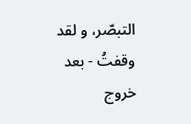التبصّر، و لقد وقفتُ - بعد خروج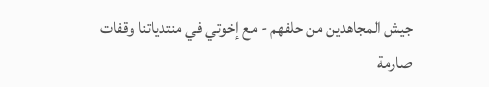جيش المجاهدين من حلفهم - مع إخوتي في منتدياتنا وقفات صارمة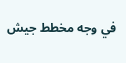في وجه مخطط جيش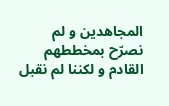المجاهدين و لم نصرّح بمخططهم القادم و لكننا لم نقبل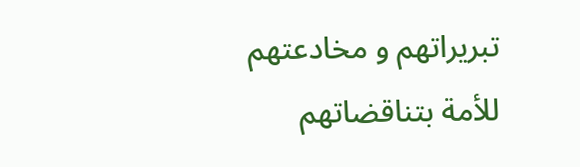تبريراتهم و مخادعتهم للأمة بتناقضاتهم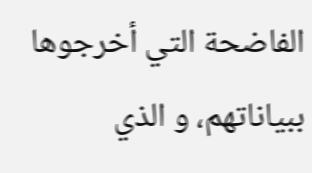الفاضحة التي أخرجوها ببياناتهم، و الذي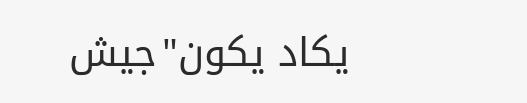يكاد يكون"جيش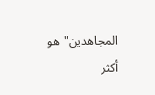المجاهدين"هو أكثر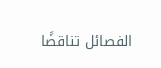الفصائل تناقضًا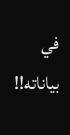في بياناته!!